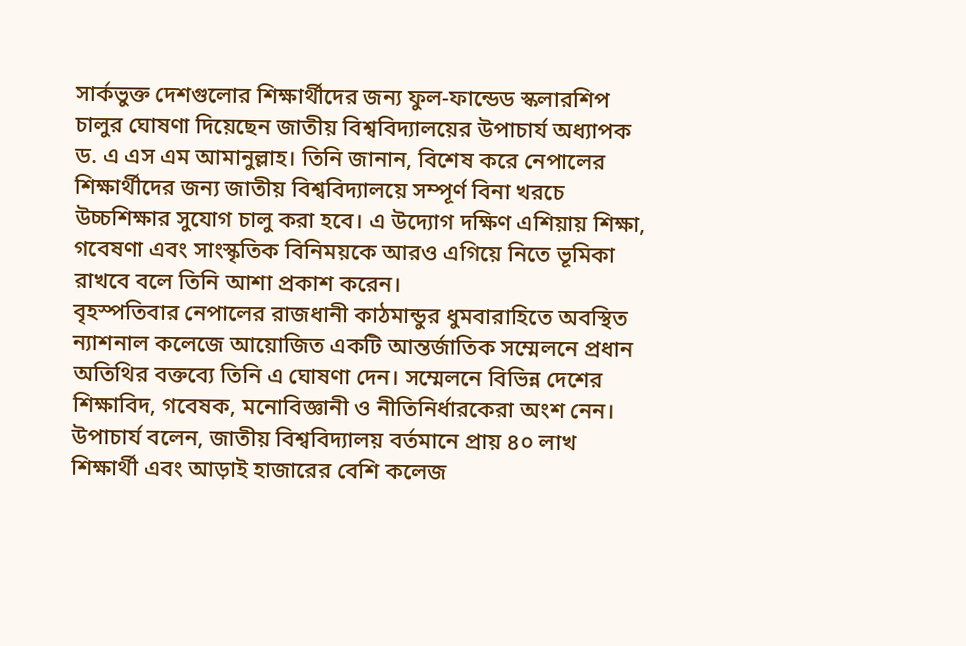সার্কভুক্ত দেশগুলোর শিক্ষার্থীদের জন্য ফুল-ফান্ডেড স্কলারশিপ চালুর ঘোষণা দিয়েছেন জাতীয় বিশ্ববিদ্যালয়ের উপাচার্য অধ্যাপক ড. এ এস এম আমানুল্লাহ। তিনি জানান, বিশেষ করে নেপালের শিক্ষার্থীদের জন্য জাতীয় বিশ্ববিদ্যালয়ে সম্পূর্ণ বিনা খরচে উচ্চশিক্ষার সুযোগ চালু করা হবে। এ উদ্যোগ দক্ষিণ এশিয়ায় শিক্ষা, গবেষণা এবং সাংস্কৃতিক বিনিময়কে আরও এগিয়ে নিতে ভূমিকা রাখবে বলে তিনি আশা প্রকাশ করেন।
বৃহস্পতিবার নেপালের রাজধানী কাঠমান্ডুর ধুমবারাহিতে অবস্থিত ন্যাশনাল কলেজে আয়োজিত একটি আন্তর্জাতিক সম্মেলনে প্রধান অতিথির বক্তব্যে তিনি এ ঘোষণা দেন। সম্মেলনে বিভিন্ন দেশের শিক্ষাবিদ, গবেষক, মনোবিজ্ঞানী ও নীতিনির্ধারকেরা অংশ নেন।
উপাচার্য বলেন, জাতীয় বিশ্ববিদ্যালয় বর্তমানে প্রায় ৪০ লাখ শিক্ষার্থী এবং আড়াই হাজারের বেশি কলেজ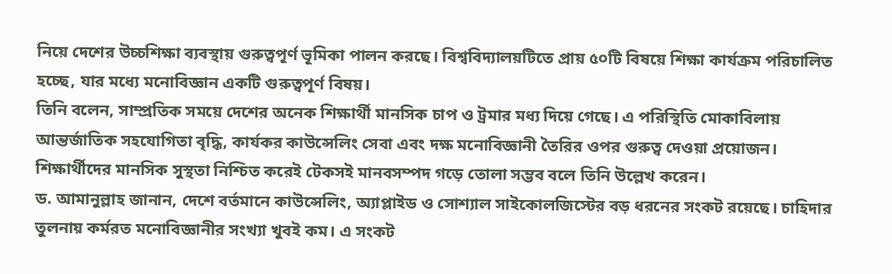নিয়ে দেশের উচ্চশিক্ষা ব্যবস্থায় গুরুত্বপূর্ণ ভূমিকা পালন করছে। বিশ্ববিদ্যালয়টিতে প্রায় ৫০টি বিষয়ে শিক্ষা কার্যক্রম পরিচালিত হচ্ছে, যার মধ্যে মনোবিজ্ঞান একটি গুরুত্বপূর্ণ বিষয়।
তিনি বলেন, সাম্প্রতিক সময়ে দেশের অনেক শিক্ষার্থী মানসিক চাপ ও ট্রমার মধ্য দিয়ে গেছে। এ পরিস্থিতি মোকাবিলায় আন্তর্জাতিক সহযোগিতা বৃদ্ধি, কার্যকর কাউন্সেলিং সেবা এবং দক্ষ মনোবিজ্ঞানী তৈরির ওপর গুরুত্ব দেওয়া প্রয়োজন। শিক্ষার্থীদের মানসিক সুস্থতা নিশ্চিত করেই টেকসই মানবসম্পদ গড়ে তোলা সম্ভব বলে তিনি উল্লেখ করেন।
ড. আমানুল্লাহ জানান, দেশে বর্তমানে কাউন্সেলিং, অ্যাপ্লাইড ও সোশ্যাল সাইকোলজিস্টের বড় ধরনের সংকট রয়েছে। চাহিদার তুলনায় কর্মরত মনোবিজ্ঞানীর সংখ্যা খুবই কম। এ সংকট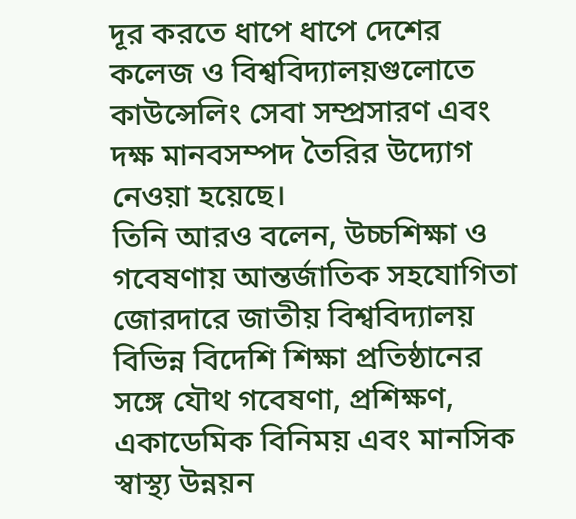দূর করতে ধাপে ধাপে দেশের কলেজ ও বিশ্ববিদ্যালয়গুলোতে কাউন্সেলিং সেবা সম্প্রসারণ এবং দক্ষ মানবসম্পদ তৈরির উদ্যোগ নেওয়া হয়েছে।
তিনি আরও বলেন, উচ্চশিক্ষা ও গবেষণায় আন্তর্জাতিক সহযোগিতা জোরদারে জাতীয় বিশ্ববিদ্যালয় বিভিন্ন বিদেশি শিক্ষা প্রতিষ্ঠানের সঙ্গে যৌথ গবেষণা, প্রশিক্ষণ, একাডেমিক বিনিময় এবং মানসিক স্বাস্থ্য উন্নয়ন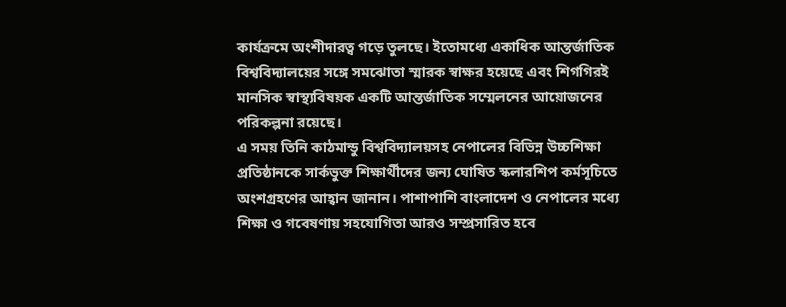কার্যক্রমে অংশীদারত্ব গড়ে তুলছে। ইতোমধ্যে একাধিক আন্তর্জাতিক বিশ্ববিদ্যালয়ের সঙ্গে সমঝোতা স্মারক স্বাক্ষর হয়েছে এবং শিগগিরই মানসিক স্বাস্থ্যবিষয়ক একটি আন্তর্জাতিক সম্মেলনের আয়োজনের পরিকল্পনা রয়েছে।
এ সময় তিনি কাঠমান্ডু বিশ্ববিদ্যালয়সহ নেপালের বিভিন্ন উচ্চশিক্ষা প্রতিষ্ঠানকে সার্কভুক্ত শিক্ষার্থীদের জন্য ঘোষিত স্কলারশিপ কর্মসূচিতে অংশগ্রহণের আহ্বান জানান। পাশাপাশি বাংলাদেশ ও নেপালের মধ্যে শিক্ষা ও গবেষণায় সহযোগিতা আরও সম্প্রসারিত হবে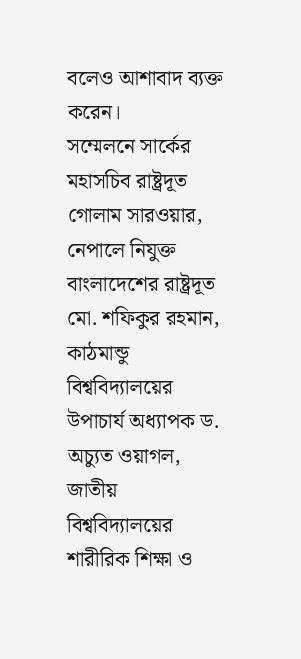বলেও আশাবাদ ব্যক্ত করেন।
সম্মেলনে সার্কের মহাসচিব রাষ্ট্রদূত গোলাম সারওয়ার, নেপালে নিযুক্ত বাংলাদেশের রাষ্ট্রদূত মো. শফিকুর রহমান, কাঠমান্ডু বিশ্ববিদ্যালয়ের উপাচার্য অধ্যাপক ড. অচ্যুত ওয়াগল, জাতীয় বিশ্ববিদ্যালয়ের শারীরিক শিক্ষা ও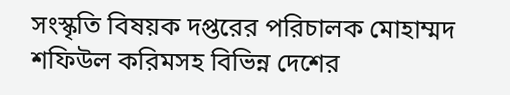সংস্কৃতি বিষয়ক দপ্তরের পরিচালক মোহাম্মদ শফিউল করিমসহ বিভিন্ন দেশের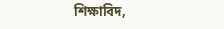শিক্ষাবিদ,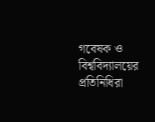গবেষক ও বিশ্ববিদ্যালয়ের প্রতিনিধিরা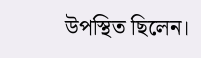উপস্থিত ছিলেন।